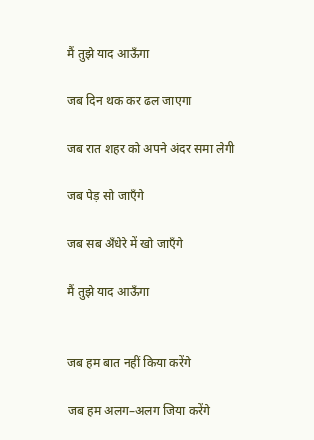मैं तुझे याद आऊँगा

जब दिन थक कर ढल जाएगा

जब रात शहर को अपने अंदर समा लेगी

जब पेड़ सो जाएँगे

जब सब अँधेरे में खो जाएँगे

मैं तुझे याद आऊँगा


जब हम बात नहीं किया करेंगे

जब हम अलग–अलग जिया करेंगे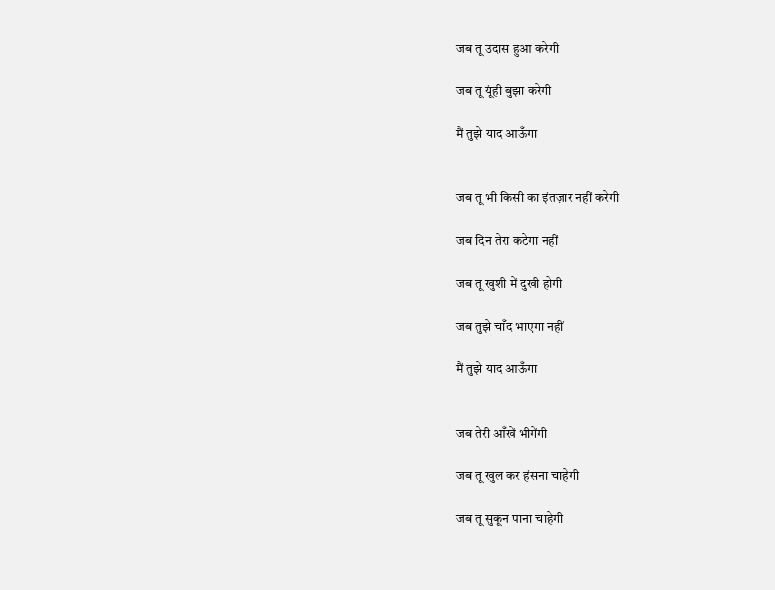जब तू उदास हुआ करेगी

जब तू यूंही बुझा करेगी

मैं तुझे याद आऊँगा


जब तू भी किसी का इंतज़ार नहीं करेगी

जब दिन तेरा कटेगा नहीं

जब तू खुशी में दुखी होगी

जब तुझे चाँद भाएगा नहीं

मैं तुझे याद आऊँगा


जब तेरी आँखें भीगेंगी

जब तू खुल कर हंसना चाहेगी

जब तू सुकून पाना चाहेगी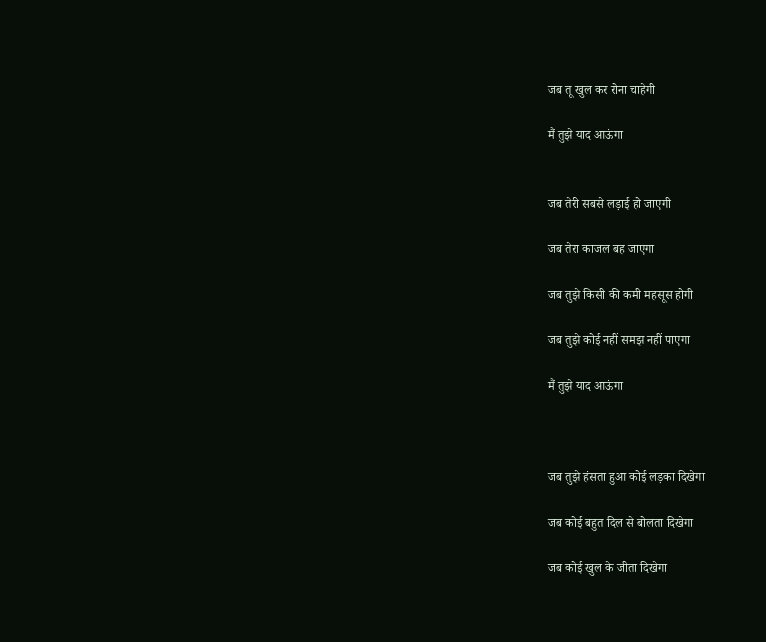जब तू खुल कर रोना चाहेगी

मैं तुझे याद आऊंगा


जब तेरी सबसे लड़ाई हो जाएगी

जब तेरा काजल बह जाएगा

जब तुझे किसी की कमी महसूस होगी

जब तुझे कोई नहीं समझ नहीं पाएगा

मैं तुझे याद आऊंगा



जब तुझे हंसता हुआ कोई लड़का दिखेगा

जब कोई बहुत दिल से बोलता दिखेगा

जब कोई खुल के जीता दिखेगा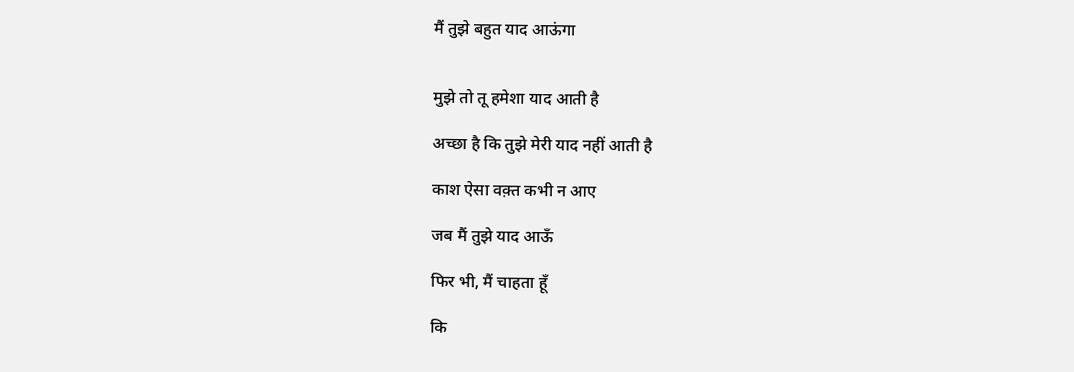मैं तुझे बहुत याद आऊंगा


मुझे तो तू हमेशा याद आती है

अच्छा है कि तुझे मेरी याद नहीं आती है

काश ऐसा वक़्त कभी न आए

जब मैं तुझे याद आऊँ

फिर भी, मैं चाहता हूँ

कि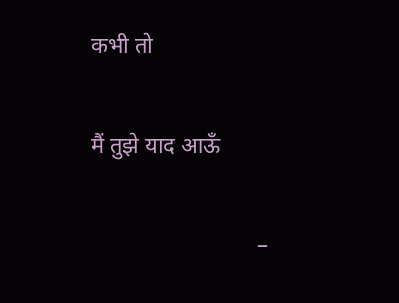कभी तो

मैं तुझे याद आऊँ

                             –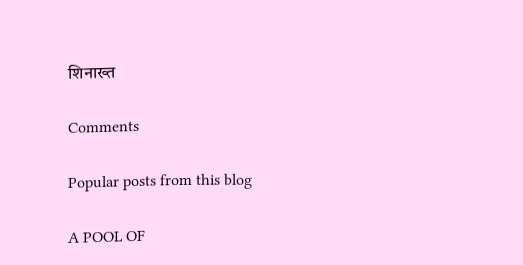शिनाख्त

Comments

Popular posts from this blog

A POOL OF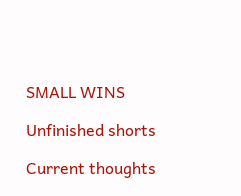SMALL WINS

Unfinished shorts

Current thoughts